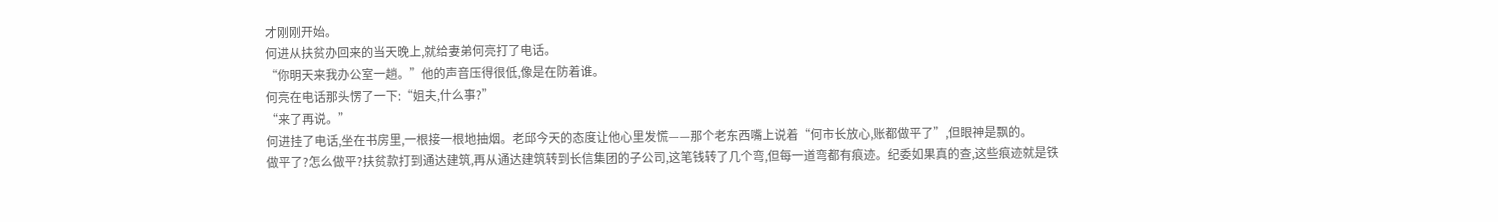才刚刚开始。
何进从扶贫办回来的当天晚上,就给妻弟何亮打了电话。
“你明天来我办公室一趟。”他的声音压得很低,像是在防着谁。
何亮在电话那头愣了一下:“姐夫,什么事?”
“来了再说。”
何进挂了电话,坐在书房里,一根接一根地抽烟。老邱今天的态度让他心里发慌——那个老东西嘴上说着“何市长放心,账都做平了”,但眼神是飘的。
做平了?怎么做平?扶贫款打到通达建筑,再从通达建筑转到长信集团的子公司,这笔钱转了几个弯,但每一道弯都有痕迹。纪委如果真的查,这些痕迹就是铁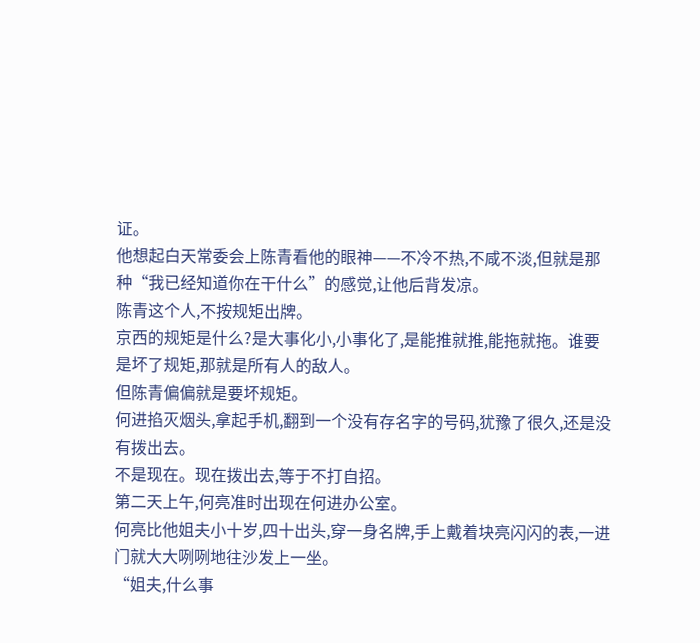证。
他想起白天常委会上陈青看他的眼神——不冷不热,不咸不淡,但就是那种“我已经知道你在干什么”的感觉,让他后背发凉。
陈青这个人,不按规矩出牌。
京西的规矩是什么?是大事化小,小事化了,是能推就推,能拖就拖。谁要是坏了规矩,那就是所有人的敌人。
但陈青偏偏就是要坏规矩。
何进掐灭烟头,拿起手机,翻到一个没有存名字的号码,犹豫了很久,还是没有拨出去。
不是现在。现在拨出去,等于不打自招。
第二天上午,何亮准时出现在何进办公室。
何亮比他姐夫小十岁,四十出头,穿一身名牌,手上戴着块亮闪闪的表,一进门就大大咧咧地往沙发上一坐。
“姐夫,什么事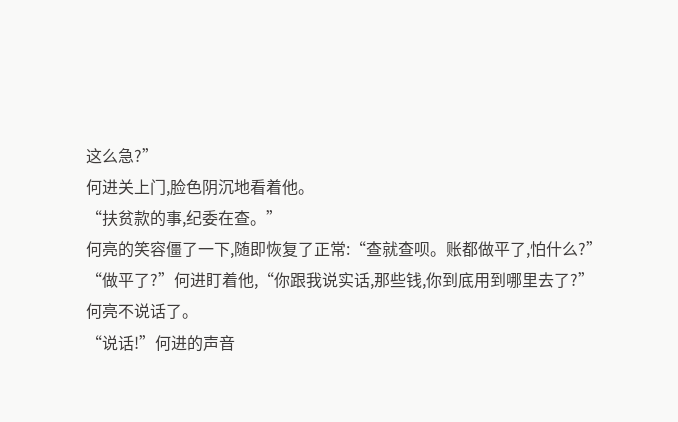这么急?”
何进关上门,脸色阴沉地看着他。
“扶贫款的事,纪委在查。”
何亮的笑容僵了一下,随即恢复了正常:“查就查呗。账都做平了,怕什么?”
“做平了?”何进盯着他,“你跟我说实话,那些钱,你到底用到哪里去了?”
何亮不说话了。
“说话!”何进的声音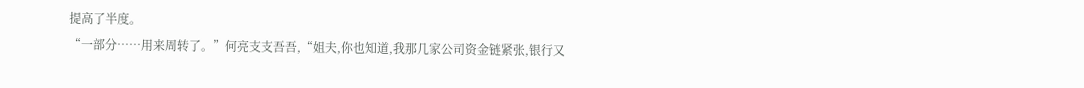提高了半度。
“一部分……用来周转了。”何亮支支吾吾,“姐夫,你也知道,我那几家公司资金链紧张,银行又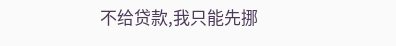不给贷款,我只能先挪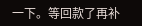一下。等回款了再补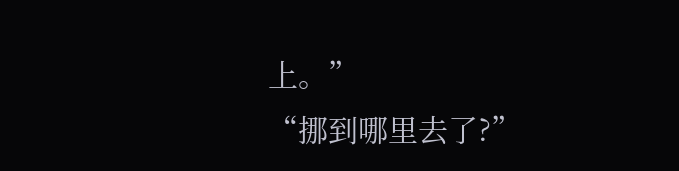上。”
“挪到哪里去了?”